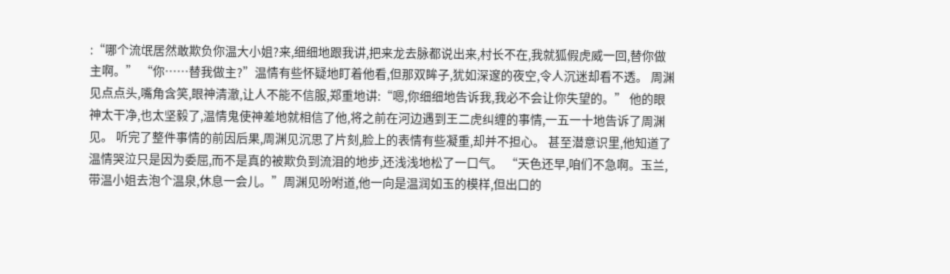:“哪个流氓居然敢欺负你温大小姐?来,细细地跟我讲,把来龙去脉都说出来,村长不在,我就狐假虎威一回,替你做主啊。” “你……替我做主?”温情有些怀疑地盯着他看,但那双眸子,犹如深邃的夜空,令人沉迷却看不透。 周渊见点点头,嘴角含笑,眼神清澈,让人不能不信服,郑重地讲:“嗯,你细细地告诉我,我必不会让你失望的。” 他的眼神太干净,也太坚毅了,温情鬼使神差地就相信了他,将之前在河边遇到王二虎纠缠的事情,一五一十地告诉了周渊见。 听完了整件事情的前因后果,周渊见沉思了片刻,脸上的表情有些凝重,却并不担心。 甚至潜意识里,他知道了温情哭泣只是因为委屈,而不是真的被欺负到流泪的地步,还浅浅地松了一口气。 “天色还早,咱们不急啊。玉兰,带温小姐去泡个温泉,休息一会儿。”周渊见吩咐道,他一向是温润如玉的模样,但出口的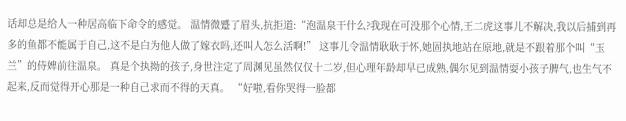话却总是给人一种居高临下命令的感觉。 温情微蹙了眉头,抗拒道:“泡温泉干什么?我现在可没那个心情,王二虎这事儿不解决,我以后捕到再多的鱼都不能属于自己,这不是白为他人做了嫁衣吗,还叫人怎么活啊!” 这事儿令温情耿耿于怀,她固执地站在原地,就是不跟着那个叫“玉兰”的侍婢前往温泉。 真是个执拗的孩子,身世注定了周渊见虽然仅仅十二岁,但心理年龄却早已成熟,偶尔见到温情耍小孩子脾气,也生气不起来,反而觉得开心那是一种自己求而不得的天真。 “好啦,看你哭得一脸都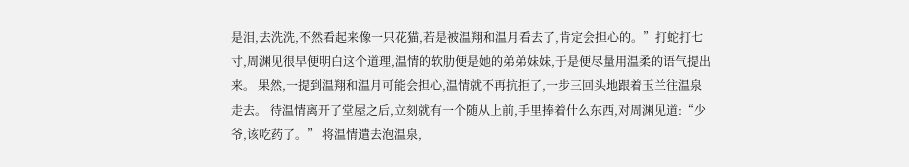是泪,去洗洗,不然看起来像一只花猫,若是被温翔和温月看去了,肯定会担心的。”打蛇打七寸,周渊见很早便明白这个道理,温情的软肋便是她的弟弟妹妹,于是便尽量用温柔的语气提出来。 果然,一提到温翔和温月可能会担心,温情就不再抗拒了,一步三回头地跟着玉兰往温泉走去。 待温情离开了堂屋之后,立刻就有一个随从上前,手里捧着什么东西,对周渊见道:“少爷,该吃药了。” 将温情遣去泡温泉,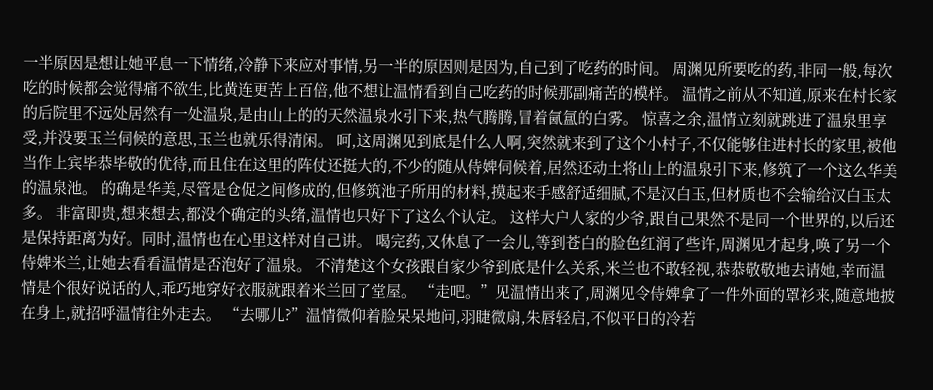一半原因是想让她平息一下情绪,冷静下来应对事情,另一半的原因则是因为,自己到了吃药的时间。 周渊见所要吃的药,非同一般,每次吃的时候都会觉得痛不欲生,比黄连更苦上百倍,他不想让温情看到自己吃药的时候那副痛苦的模样。 温情之前从不知道,原来在村长家的后院里不远处居然有一处温泉,是由山上的的天然温泉水引下来,热气腾腾,冒着氤氲的白雾。 惊喜之余,温情立刻就跳进了温泉里享受,并没要玉兰伺候的意思,玉兰也就乐得清闲。 呵,这周渊见到底是什么人啊,突然就来到了这个小村子,不仅能够住进村长的家里,被他当作上宾毕恭毕敬的优待,而且住在这里的阵仗还挺大的,不少的随从侍婢伺候着,居然还动土将山上的温泉引下来,修筑了一个这么华美的温泉池。 的确是华美,尽管是仓促之间修成的,但修筑池子所用的材料,摸起来手感舒适细腻,不是汉白玉,但材质也不会输给汉白玉太多。 非富即贵,想来想去,都没个确定的头绪,温情也只好下了这么个认定。 这样大户人家的少爷,跟自己果然不是同一个世界的,以后还是保持距离为好。同时,温情也在心里这样对自己讲。 喝完药,又休息了一会儿,等到苍白的脸色红润了些许,周渊见才起身,唤了另一个侍婢米兰,让她去看看温情是否泡好了温泉。 不清楚这个女孩跟自家少爷到底是什么关系,米兰也不敢轻视,恭恭敬敬地去请她,幸而温情是个很好说话的人,乖巧地穿好衣服就跟着米兰回了堂屋。 “走吧。”见温情出来了,周渊见令侍婢拿了一件外面的罩衫来,随意地披在身上,就招呼温情往外走去。 “去哪儿?”温情微仰着脸呆呆地问,羽睫微扇,朱唇轻启,不似平日的冷若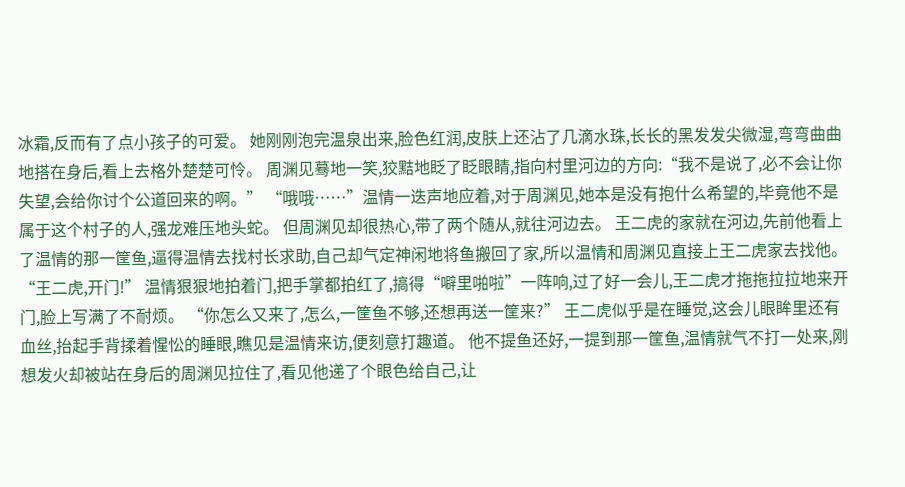冰霜,反而有了点小孩子的可爱。 她刚刚泡完温泉出来,脸色红润,皮肤上还沾了几滴水珠,长长的黑发发尖微湿,弯弯曲曲地搭在身后,看上去格外楚楚可怜。 周渊见蓦地一笑,狡黠地眨了眨眼睛,指向村里河边的方向:“我不是说了,必不会让你失望,会给你讨个公道回来的啊。” “哦哦……”温情一迭声地应着,对于周渊见,她本是没有抱什么希望的,毕竟他不是属于这个村子的人,强龙难压地头蛇。 但周渊见却很热心,带了两个随从,就往河边去。 王二虎的家就在河边,先前他看上了温情的那一筐鱼,逼得温情去找村长求助,自己却气定神闲地将鱼搬回了家,所以温情和周渊见直接上王二虎家去找他。 “王二虎,开门!” 温情狠狠地拍着门,把手掌都拍红了,搞得“噼里啪啦”一阵响,过了好一会儿,王二虎才拖拖拉拉地来开门,脸上写满了不耐烦。 “你怎么又来了,怎么,一筐鱼不够,还想再送一筐来?” 王二虎似乎是在睡觉,这会儿眼眸里还有血丝,抬起手背揉着惺忪的睡眼,瞧见是温情来访,便刻意打趣道。 他不提鱼还好,一提到那一筐鱼,温情就气不打一处来,刚想发火却被站在身后的周渊见拉住了,看见他递了个眼色给自己,让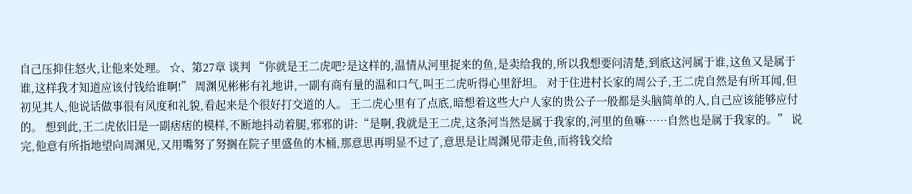自己压抑住怒火,让他来处理。 ☆、第27章 谈判 “你就是王二虎吧?是这样的,温情从河里捉来的鱼,是卖给我的,所以我想要问清楚,到底这河属于谁,这鱼又是属于谁,这样我才知道应该付钱给谁啊!” 周渊见彬彬有礼地讲,一副有商有量的温和口气,叫王二虎听得心里舒坦。 对于住进村长家的周公子,王二虎自然是有所耳闻,但初见其人,他说话做事很有风度和礼貌,看起来是个很好打交道的人。 王二虎心里有了点底,暗想着这些大户人家的贵公子一般都是头脑简单的人,自己应该能够应付的。 想到此,王二虎依旧是一副痞痞的模样,不断地抖动着腿,邪邪的讲:“是啊,我就是王二虎,这条河当然是属于我家的,河里的鱼嘛……自然也是属于我家的。” 说完,他意有所指地望向周渊见,又用嘴努了努搁在院子里盛鱼的木桶,那意思再明显不过了,意思是让周渊见带走鱼,而将钱交给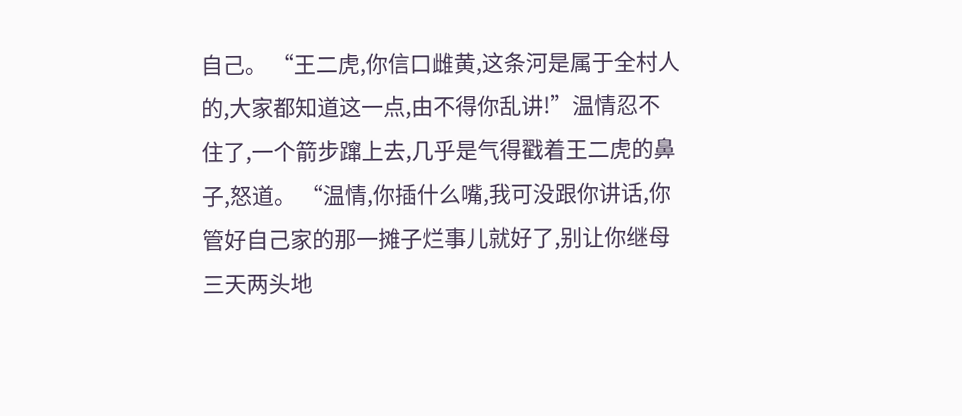自己。 “王二虎,你信口雌黄,这条河是属于全村人的,大家都知道这一点,由不得你乱讲!”温情忍不住了,一个箭步蹿上去,几乎是气得戳着王二虎的鼻子,怒道。 “温情,你插什么嘴,我可没跟你讲话,你管好自己家的那一摊子烂事儿就好了,别让你继母三天两头地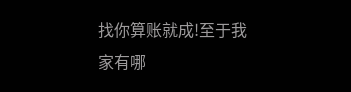找你算账就成!至于我家有哪